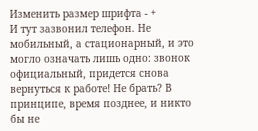Изменить размер шрифта - +
И тут зазвонил телефон. Не мобильный, а стационарный, и это могло означать лишь одно: звонок официальный, придется снова вернуться к работе! Не брать? В принципе, время позднее, и никто бы не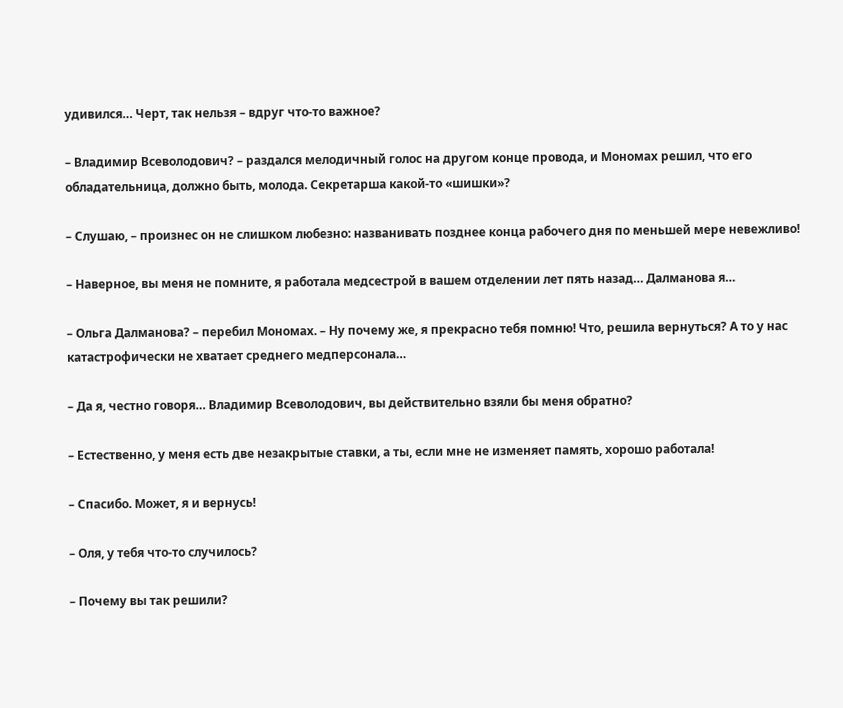удивился… Черт, так нельзя – вдруг что-то важное?

– Владимир Всеволодович? – раздался мелодичный голос на другом конце провода, и Мономах решил, что его обладательница, должно быть, молода. Секретарша какой-то «шишки»?

– Слушаю, – произнес он не слишком любезно: названивать позднее конца рабочего дня по меньшей мере невежливо!

– Наверное, вы меня не помните, я работала медсестрой в вашем отделении лет пять назад… Далманова я…

– Ольга Далманова? – перебил Мономах. – Ну почему же, я прекрасно тебя помню! Что, решила вернуться? А то у нас катастрофически не хватает среднего медперсонала…

– Да я, честно говоря… Владимир Всеволодович, вы действительно взяли бы меня обратно?

– Естественно, у меня есть две незакрытые ставки, а ты, если мне не изменяет память, хорошо работала!

– Спасибо. Может, я и вернусь!

– Оля, у тебя что-то случилось?

– Почему вы так решили?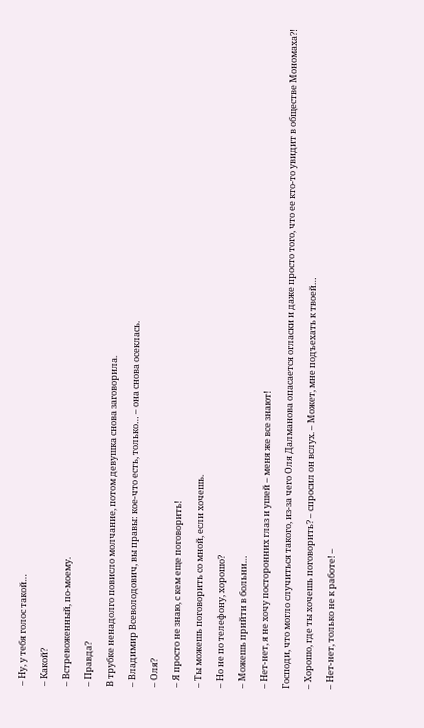– Ну, у тебя голос такой…

– Какой?

– Встревоженный, по-моему.

– Правда?

В трубке ненадолго повисло молчание, потом девушка снова заговорила.

– Владимир Всеволодович, вы правы: кое-что есть, только… – она снова осеклась.

– Оля?

– Я просто не знаю, с кем еще поговорить!

– Ты можешь поговорить со мной, если хочешь.

– Но не по телефону, хорошо?

– Можешь прийти в больни…

– Нет-нет, я не хочу посторонних глаз и ушей – меня же все знают!

Господи, что могло случиться такого, из-за чего Оля Далманова опасается огласки и даже просто того, что ее кто-то увидит в обществе Мономаха?!

– Хорошо, где ты хочешь поговорить? – спросил он вслух. – Может, мне подъехать к твоей…

– Нет-нет, только не к работе! –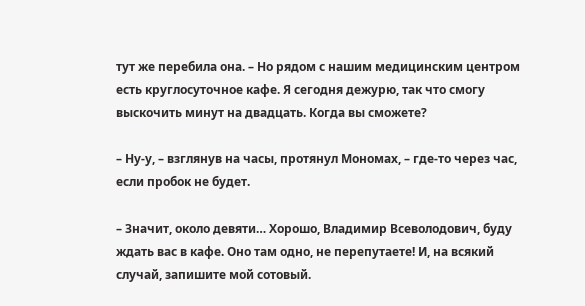тут же перебила она. – Но рядом с нашим медицинским центром есть круглосуточное кафе. Я сегодня дежурю, так что смогу выскочить минут на двадцать. Когда вы сможете?

– Ну-у, – взглянув на часы, протянул Мономах, – где-то через час, если пробок не будет.

– Значит, около девяти… Хорошо, Владимир Всеволодович, буду ждать вас в кафе. Оно там одно, не перепутаете! И, на всякий случай, запишите мой сотовый.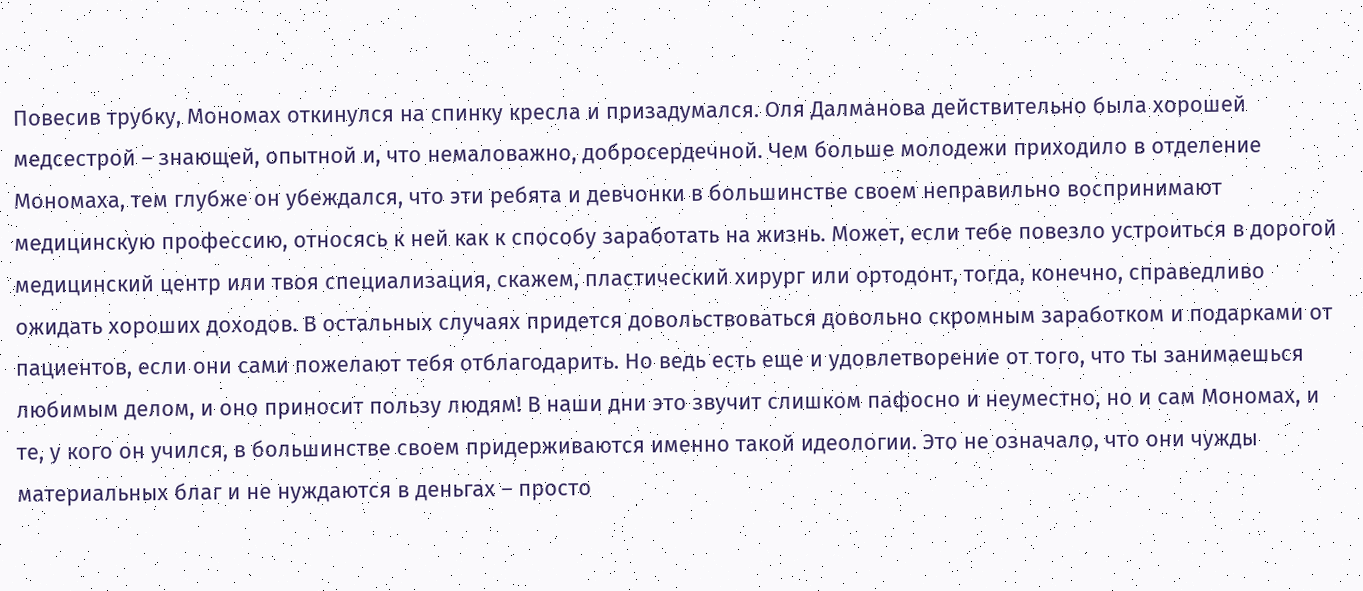Повесив трубку, Мономах откинулся на спинку кресла и призадумался. Оля Далманова действительно была хорошей медсестрой – знающей, опытной и, что немаловажно, добросердечной. Чем больше молодежи приходило в отделение Мономаха, тем глубже он убеждался, что эти ребята и девчонки в большинстве своем неправильно воспринимают медицинскую профессию, относясь к ней как к способу заработать на жизнь. Может, если тебе повезло устроиться в дорогой медицинский центр или твоя специализация, скажем, пластический хирург или ортодонт, тогда, конечно, справедливо ожидать хороших доходов. В остальных случаях придется довольствоваться довольно скромным заработком и подарками от пациентов, если они сами пожелают тебя отблагодарить. Но ведь есть еще и удовлетворение от того, что ты занимаешься любимым делом, и оно приносит пользу людям! В наши дни это звучит слишком пафосно и неуместно, но и сам Мономах, и те, у кого он учился, в большинстве своем придерживаются именно такой идеологии. Это не означало, что они чужды материальных благ и не нуждаются в деньгах – просто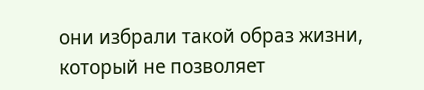они избрали такой образ жизни, который не позволяет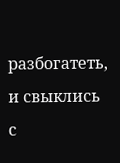разбогатеть, и свыклись с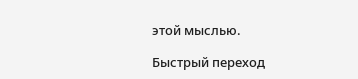этой мыслью.

Быстрый переход